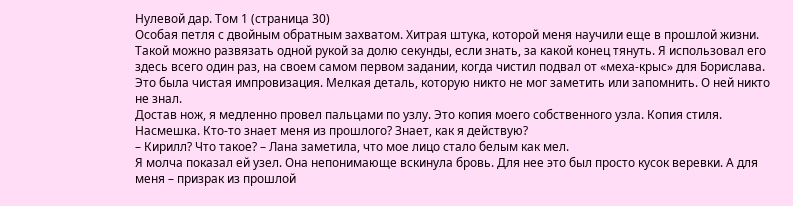Нулевой дар. Том 1 (страница 30)
Особая петля с двойным обратным захватом. Хитрая штука, которой меня научили еще в прошлой жизни. Такой можно развязать одной рукой за долю секунды, если знать, за какой конец тянуть. Я использовал его здесь всего один раз, на своем самом первом задании, когда чистил подвал от «меха-крыс» для Борислава. Это была чистая импровизация. Мелкая деталь, которую никто не мог заметить или запомнить. О ней никто не знал.
Достав нож, я медленно провел пальцами по узлу. Это копия моего собственного узла. Копия стиля. Насмешка. Кто-то знает меня из прошлого? Знает, как я действую?
– Кирилл? Что такое? – Лана заметила, что мое лицо стало белым как мел.
Я молча показал ей узел. Она непонимающе вскинула бровь. Для нее это был просто кусок веревки. А для меня – призрак из прошлой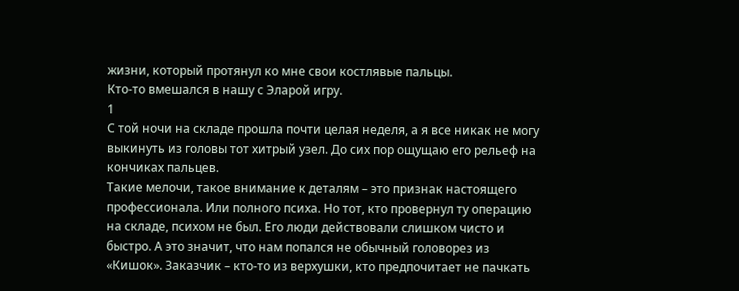жизни, который протянул ко мне свои костлявые пальцы.
Кто-то вмешался в нашу с Эларой игру.
1
С той ночи на складе прошла почти целая неделя, а я все никак не могу выкинуть из головы тот хитрый узел. До сих пор ощущаю его рельеф на кончиках пальцев.
Такие мелочи, такое внимание к деталям – это признак настоящего профессионала. Или полного психа. Но тот, кто провернул ту операцию на складе, психом не был. Его люди действовали слишком чисто и быстро. А это значит, что нам попался не обычный головорез из «Кишок». Заказчик – кто-то из верхушки, кто предпочитает не пачкать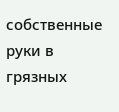собственные руки в грязных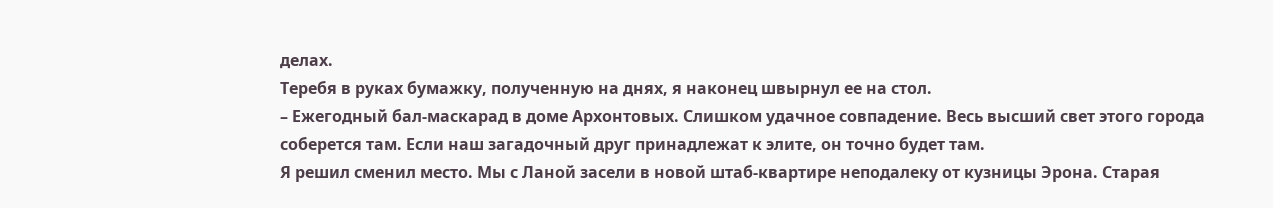делах.
Теребя в руках бумажку, полученную на днях, я наконец швырнул ее на стол.
– Ежегодный бал-маскарад в доме Архонтовых. Слишком удачное совпадение. Весь высший свет этого города соберется там. Если наш загадочный друг принадлежат к элите, он точно будет там.
Я решил сменил место. Мы с Ланой засели в новой штаб-квартире неподалеку от кузницы Эрона. Старая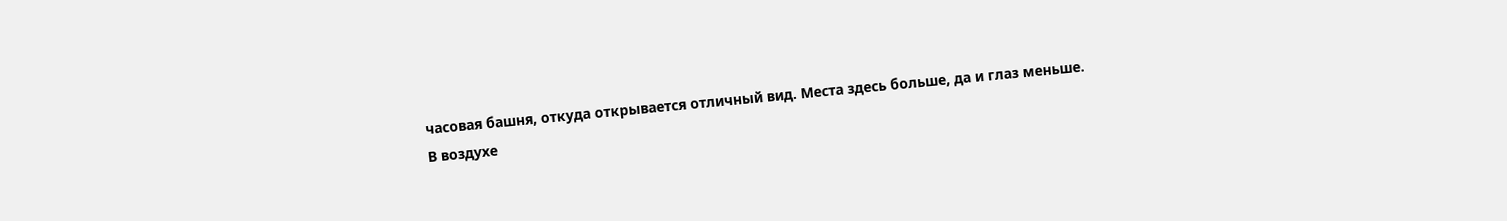часовая башня, откуда открывается отличный вид. Места здесь больше, да и глаз меньше.
В воздухе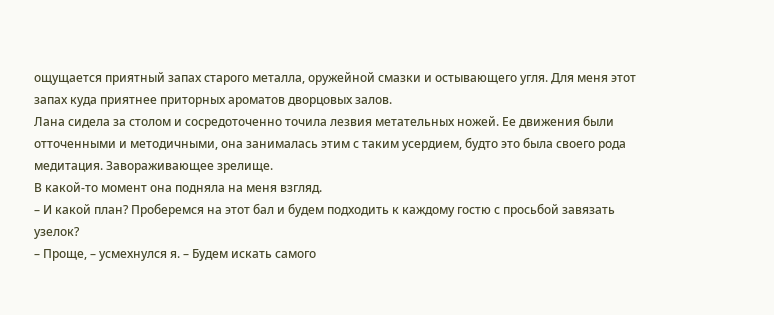ощущается приятный запах старого металла, оружейной смазки и остывающего угля. Для меня этот запах куда приятнее приторных ароматов дворцовых залов.
Лана сидела за столом и сосредоточенно точила лезвия метательных ножей. Ее движения были отточенными и методичными, она занималась этим с таким усердием, будто это была своего рода медитация. Завораживающее зрелище.
В какой-то момент она подняла на меня взгляд.
– И какой план? Проберемся на этот бал и будем подходить к каждому гостю с просьбой завязать узелок?
– Проще, – усмехнулся я. – Будем искать самого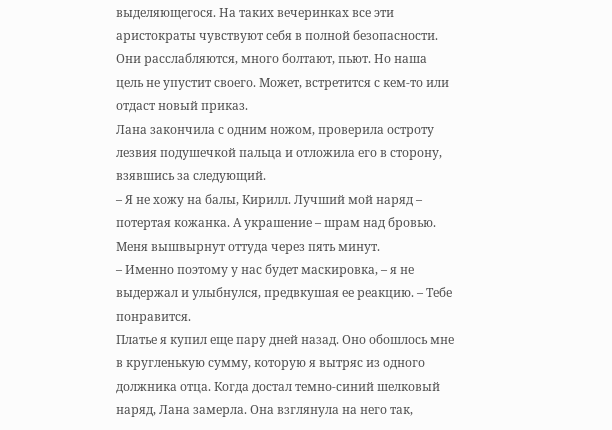выделяющегося. На таких вечеринках все эти аристократы чувствуют себя в полной безопасности. Они расслабляются, много болтают, пьют. Но наша цель не упустит своего. Может, встретится с кем-то или отдаст новый приказ.
Лана закончила с одним ножом, проверила остроту лезвия подушечкой пальца и отложила его в сторону, взявшись за следующий.
– Я не хожу на балы, Кирилл. Лучший мой наряд – потертая кожанка. А украшение – шрам над бровью. Меня вышвырнут оттуда через пять минут.
– Именно поэтому у нас будет маскировка, – я не выдержал и улыбнулся, предвкушая ее реакцию. – Тебе понравится.
Платье я купил еще пару дней назад. Оно обошлось мне в кругленькую сумму, которую я вытряс из одного должника отца. Когда достал темно-синий шелковый наряд, Лана замерла. Она взглянула на него так,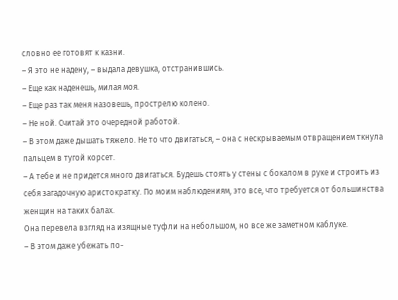словно ее готовят к казни.
– Я это не надену, – выдала девушка, отстранившись.
– Еще как наденешь, милая моя.
– Еще раз так меня назовешь, прострелю колено.
– Не ной. Считай это очередной работой.
– В этом даже дышать тяжело. Не то что двигаться, – она с нескрываемым отвращением ткнула пальцем в тугой корсет.
– А тебе и не придется много двигаться. Будешь стоять у стены с бокалом в руке и строить из себя загадочную аристократку. По моим наблюдениям, это все, что требуется от большинства женщин на таких балах.
Она перевела взгляд на изящные туфли на небольшом, но все же заметном каблуке.
– В этом даже убежать по-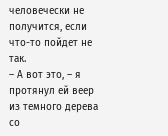человечески не получится, если что-то пойдет не так.
– А вот это, – я протянул ей веер из темного дерева со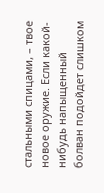стальными спицами, – твое новое оружие. Если какой-нибудь напыщенный болван подойдет слишком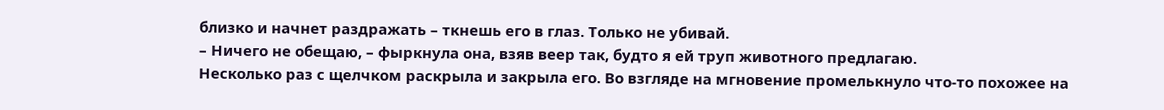близко и начнет раздражать – ткнешь его в глаз. Только не убивай.
– Ничего не обещаю, – фыркнула она, взяв веер так, будто я ей труп животного предлагаю.
Несколько раз с щелчком раскрыла и закрыла его. Во взгляде на мгновение промелькнуло что-то похожее на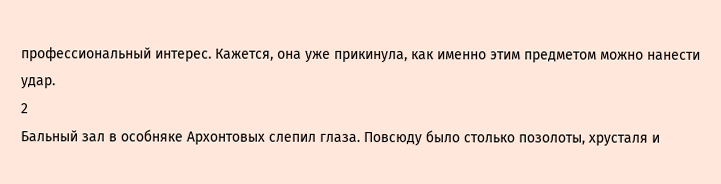профессиональный интерес. Кажется, она уже прикинула, как именно этим предметом можно нанести удар.
2
Бальный зал в особняке Архонтовых слепил глаза. Повсюду было столько позолоты, хрусталя и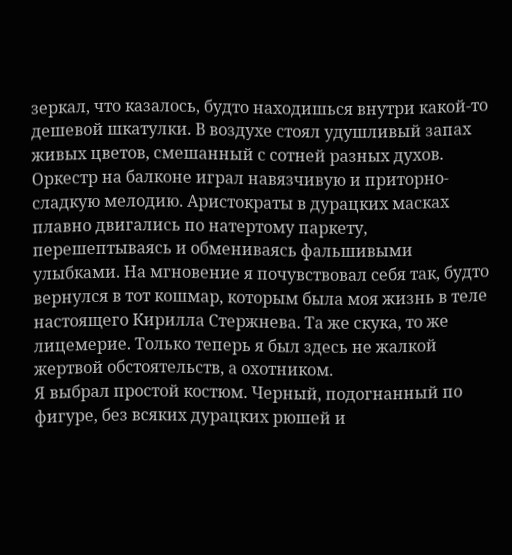зеркал, что казалось, будто находишься внутри какой-то дешевой шкатулки. В воздухе стоял удушливый запах живых цветов, смешанный с сотней разных духов. Оркестр на балконе играл навязчивую и приторно-сладкую мелодию. Аристократы в дурацких масках плавно двигались по натертому паркету, перешептываясь и обмениваясь фальшивыми улыбками. На мгновение я почувствовал себя так, будто вернулся в тот кошмар, которым была моя жизнь в теле настоящего Кирилла Стержнева. Та же скука, то же лицемерие. Только теперь я был здесь не жалкой жертвой обстоятельств, а охотником.
Я выбрал простой костюм. Черный, подогнанный по фигуре, без всяких дурацких рюшей и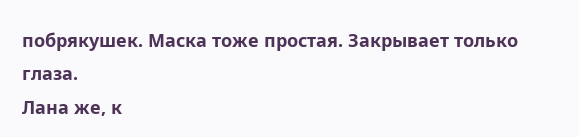побрякушек. Маска тоже простая. Закрывает только глаза.
Лана же, к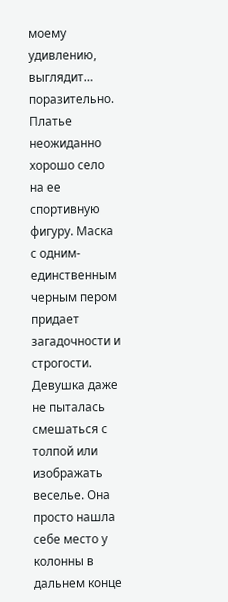моему удивлению, выглядит… поразительно. Платье неожиданно хорошо село на ее спортивную фигуру. Маска с одним-единственным черным пером придает загадочности и строгости.
Девушка даже не пыталась смешаться с толпой или изображать веселье. Она просто нашла себе место у колонны в дальнем конце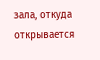зала, откуда открывается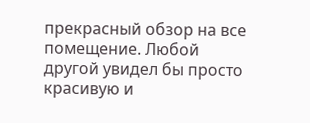прекрасный обзор на все помещение. Любой другой увидел бы просто красивую и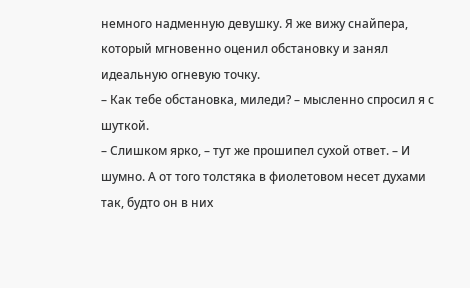немного надменную девушку. Я же вижу снайпера, который мгновенно оценил обстановку и занял идеальную огневую точку.
– Как тебе обстановка, миледи? – мысленно спросил я с шуткой.
– Слишком ярко, – тут же прошипел сухой ответ. – И шумно. А от того толстяка в фиолетовом несет духами так, будто он в них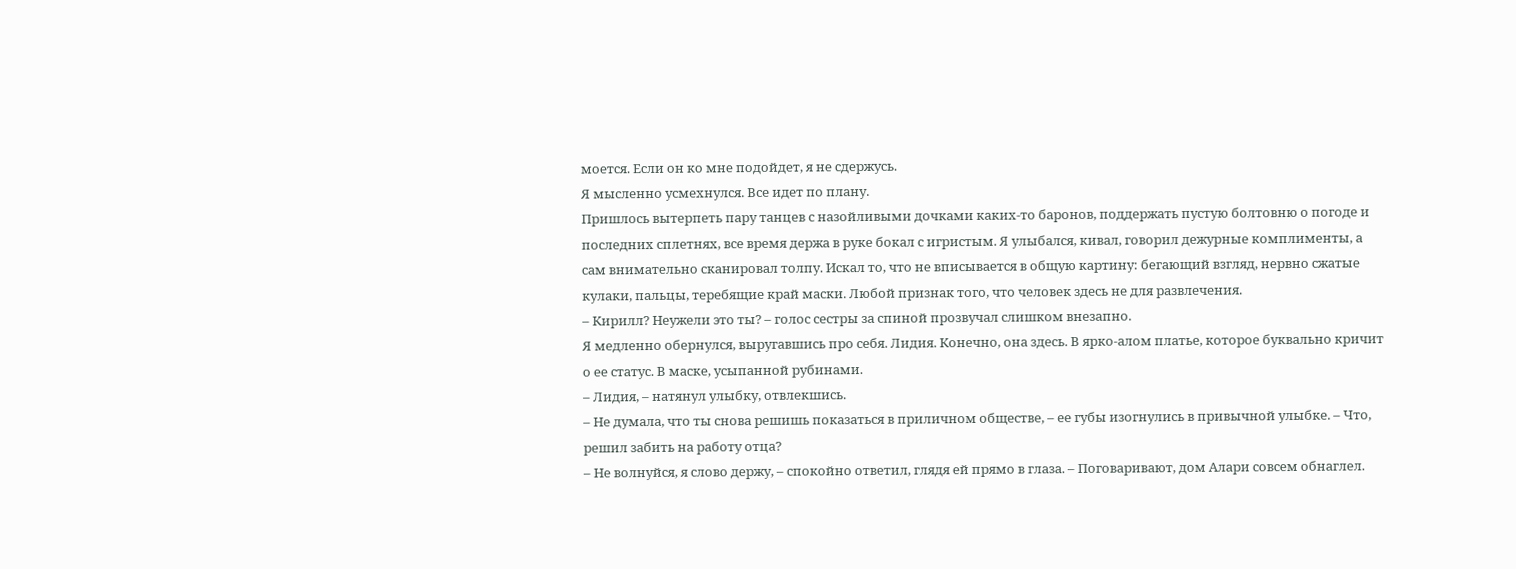моется. Если он ко мне подойдет, я не сдержусь.
Я мысленно усмехнулся. Все идет по плану.
Пришлось вытерпеть пару танцев с назойливыми дочками каких-то баронов, поддержать пустую болтовню о погоде и последних сплетнях, все время держа в руке бокал с игристым. Я улыбался, кивал, говорил дежурные комплименты, а сам внимательно сканировал толпу. Искал то, что не вписывается в общую картину: бегающий взгляд, нервно сжатые кулаки, пальцы, теребящие край маски. Любой признак того, что человек здесь не для развлечения.
– Кирилл? Неужели это ты? – голос сестры за спиной прозвучал слишком внезапно.
Я медленно обернулся, выругавшись про себя. Лидия. Конечно, она здесь. В ярко-алом платье, которое буквально кричит о ее статус. В маске, усыпанной рубинами.
– Лидия, – натянул улыбку, отвлекшись.
– Не думала, что ты снова решишь показаться в приличном обществе, – ее губы изогнулись в привычной улыбке. – Что, решил забить на работу отца?
– Не волнуйся, я слово держу, – спокойно ответил, глядя ей прямо в глаза. – Поговаривают, дом Алари совсем обнаглел.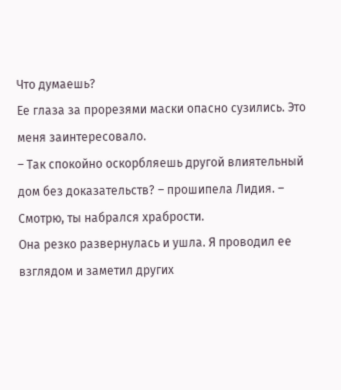Что думаешь?
Ее глаза за прорезями маски опасно сузились. Это меня заинтересовало.
– Так спокойно оскорбляешь другой влиятельный дом без доказательств? – прошипела Лидия. – Смотрю, ты набрался храбрости.
Она резко развернулась и ушла. Я проводил ее взглядом и заметил других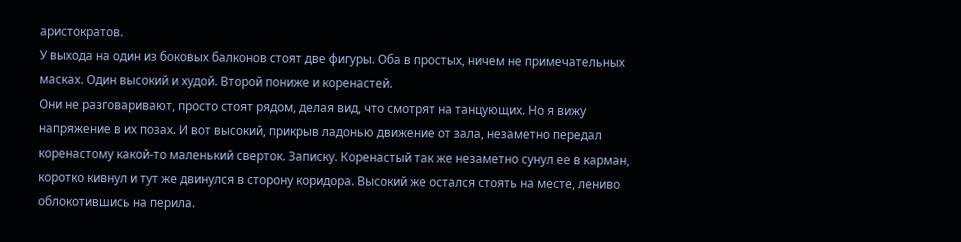аристократов.
У выхода на один из боковых балконов стоят две фигуры. Оба в простых, ничем не примечательных масках. Один высокий и худой. Второй пониже и коренастей.
Они не разговаривают, просто стоят рядом, делая вид, что смотрят на танцующих. Но я вижу напряжение в их позах. И вот высокий, прикрыв ладонью движение от зала, незаметно передал коренастому какой-то маленький сверток. Записку. Коренастый так же незаметно сунул ее в карман, коротко кивнул и тут же двинулся в сторону коридора. Высокий же остался стоять на месте, лениво облокотившись на перила.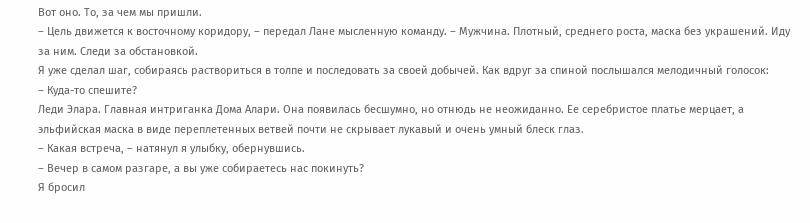Вот оно. То, за чем мы пришли.
– Цель движется к восточному коридору, – передал Лане мысленную команду. – Мужчина. Плотный, среднего роста, маска без украшений. Иду за ним. Следи за обстановкой.
Я уже сделал шаг, собираясь раствориться в толпе и последовать за своей добычей. Как вдруг за спиной послышался мелодичный голосок:
– Куда-то спешите?
Леди Элара. Главная интриганка Дома Алари. Она появилась бесшумно, но отнюдь не неожиданно. Ее серебристое платье мерцает, а эльфийская маска в виде переплетенных ветвей почти не скрывает лукавый и очень умный блеск глаз.
– Какая встреча, – натянул я улыбку, обернувшись.
– Вечер в самом разгаре, а вы уже собираетесь нас покинуть?
Я бросил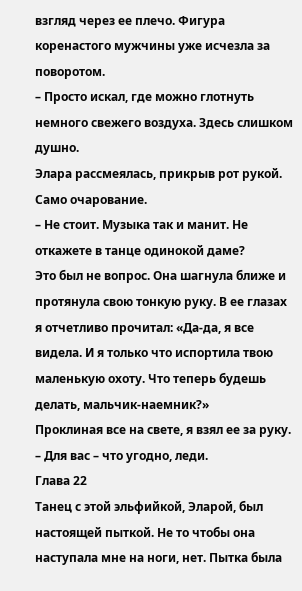взгляд через ее плечо. Фигура коренастого мужчины уже исчезла за поворотом.
– Просто искал, где можно глотнуть немного свежего воздуха. Здесь слишком душно.
Элара рассмеялась, прикрыв рот рукой. Само очарование.
– Не стоит. Музыка так и манит. Не откажете в танце одинокой даме?
Это был не вопрос. Она шагнула ближе и протянула свою тонкую руку. В ее глазах я отчетливо прочитал: «Да-да, я все видела. И я только что испортила твою маленькую охоту. Что теперь будешь делать, мальчик-наемник?»
Проклиная все на свете, я взял ее за руку.
– Для вас – что угодно, леди.
Глава 22
Танец с этой эльфийкой, Эларой, был настоящей пыткой. Не то чтобы она наступала мне на ноги, нет. Пытка была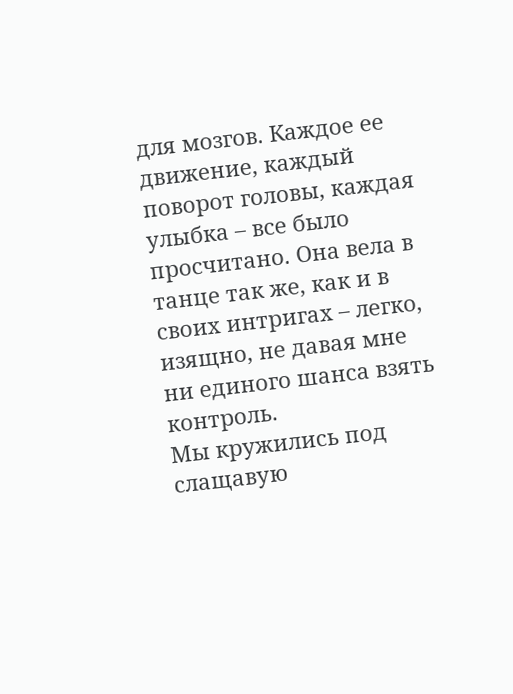для мозгов. Каждое ее движение, каждый поворот головы, каждая улыбка – все было просчитано. Она вела в танце так же, как и в своих интригах – легко, изящно, не давая мне ни единого шанса взять контроль.
Мы кружились под слащавую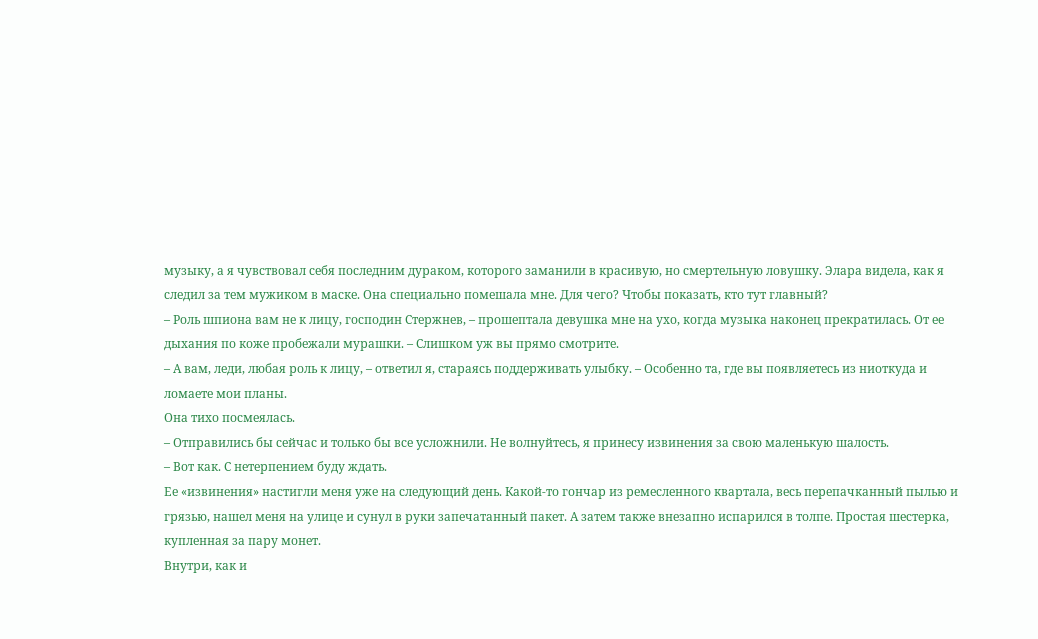музыку, а я чувствовал себя последним дураком, которого заманили в красивую, но смертельную ловушку. Элара видела, как я следил за тем мужиком в маске. Она специально помешала мне. Для чего? Чтобы показать, кто тут главный?
– Роль шпиона вам не к лицу, господин Стержнев, – прошептала девушка мне на ухо, когда музыка наконец прекратилась. От ее дыхания по коже пробежали мурашки. – Слишком уж вы прямо смотрите.
– А вам, леди, любая роль к лицу, – ответил я, стараясь поддерживать улыбку. – Особенно та, где вы появляетесь из ниоткуда и ломаете мои планы.
Она тихо посмеялась.
– Отправились бы сейчас и только бы все усложнили. Не волнуйтесь, я принесу извинения за свою маленькую шалость.
– Вот как. С нетерпением буду ждать.
Ее «извинения» настигли меня уже на следующий день. Какой-то гончар из ремесленного квартала, весь перепачканный пылью и грязью, нашел меня на улице и сунул в руки запечатанный пакет. А затем также внезапно испарился в толпе. Простая шестерка, купленная за пару монет.
Внутри, как и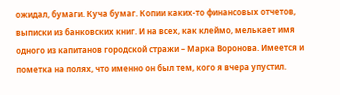ожидал, бумаги. Куча бумаг. Копии каких-то финансовых отчетов, выписки из банковских книг. И на всех, как клеймо, мелькает имя одного из капитанов городской стражи – Марка Воронова. Имеется и пометка на полях, что именно он был тем, кого я вчера упустил.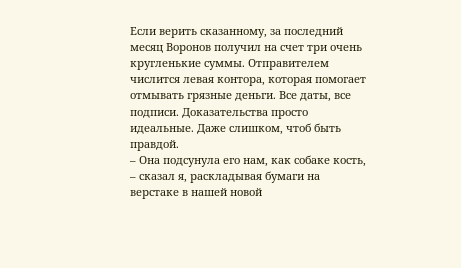Если верить сказанному, за последний месяц Воронов получил на счет три очень кругленькие суммы. Отправителем числится левая контора, которая помогает отмывать грязные деньги. Все даты, все подписи. Доказательства просто идеальные. Даже слишком, чтоб быть правдой.
– Она подсунула его нам, как собаке кость, – сказал я, раскладывая бумаги на верстаке в нашей новой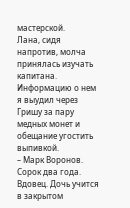мастерской.
Лана, сидя напротив, молча принялась изучать капитана. Информацию о нем я выудил через Гришу за пару медных монет и обещание угостить выпивкой.
– Марк Воронов. Сорок два года. Вдовец. Дочь учится в закрытом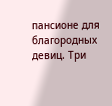пансионе для благородных девиц. Три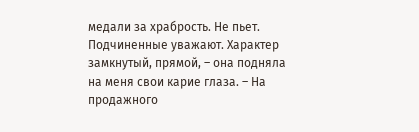медали за храбрость. Не пьет. Подчиненные уважают. Характер замкнутый, прямой, – она подняла на меня свои карие глаза. – На продажного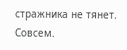стражника не тянет. Совсем.